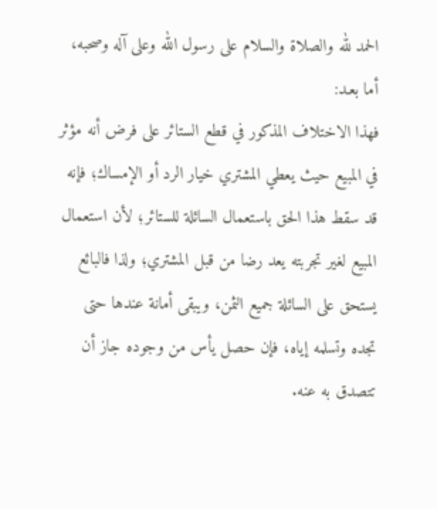الحمد لله والصلاة والسلام على رسول الله وعلى آله وصحبه، أما بعـد:
فهذا الاختلاف المذكور في قطع الستائر على فرض أنه مؤثر في المبيع حيث يعطي المشتري خيار الرد أو الإمساك؛ فإنه قد سقط هذا الحق باستعمال السائلة للستائر؛ لأن استعمال المبيع لغير تجربته يعد رضا من قبل المشتري؛ ولذا فالبائع يستحق على السائلة جميع الثمن، ويبقى أمانة عندها حتى تجده وتسلمه إياه، فإن حصل يأس من وجوده جاز أن تتصدق به عنه.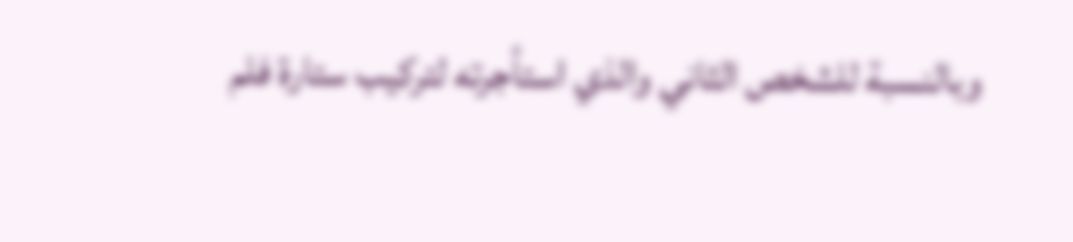وبالنسبة للشخص الثاني والذي استأجرته لتركيب ستارة فلم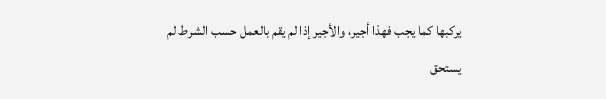يركبها كما يجب فهذا أجير، والأجير إذا لم يقم بالعمل حسب الشرط لم يستحق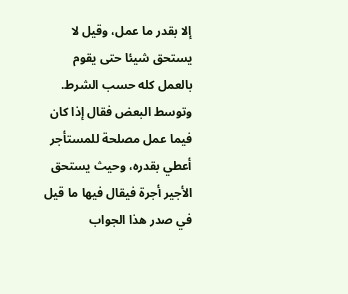إلا بقدر ما عمل، وقيل لا يستحق شيئا حتى يقوم بالعمل كله حسب الشرط.
وتوسط البعض فقال إذا كان فيما عمل مصلحة للمستأجر أعطي بقدره، وحيث يستحق الأجير أجرة فيقال فيها ما قيل في صدر هذا الجواب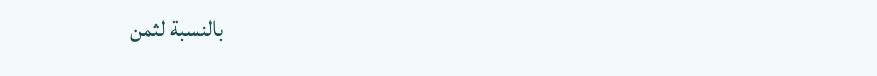بالنسبة لثمن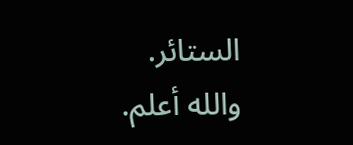الستائر.
والله أعلم.